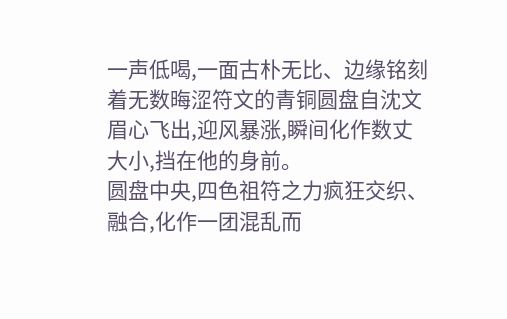一声低喝,一面古朴无比、边缘铭刻着无数晦涩符文的青铜圆盘自沈文眉心飞出,迎风暴涨,瞬间化作数丈大小,挡在他的身前。
圆盘中央,四色祖符之力疯狂交织、融合,化作一团混乱而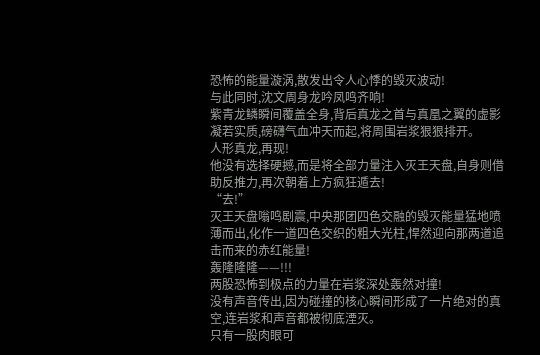恐怖的能量漩涡,散发出令人心悸的毁灭波动!
与此同时,沈文周身龙吟凤鸣齐响!
紫青龙鳞瞬间覆盖全身,背后真龙之首与真凰之翼的虚影凝若实质,磅礴气血冲天而起,将周围岩浆狠狠排开。
人形真龙,再现!
他没有选择硬撼,而是将全部力量注入灭王天盘,自身则借助反推力,再次朝着上方疯狂遁去!
“去!”
灭王天盘嗡鸣剧震,中央那团四色交融的毁灭能量猛地喷薄而出,化作一道四色交织的粗大光柱,悍然迎向那两道追击而来的赤红能量!
轰隆隆隆——!!!
两股恐怖到极点的力量在岩浆深处轰然对撞!
没有声音传出,因为碰撞的核心瞬间形成了一片绝对的真空,连岩浆和声音都被彻底湮灭。
只有一股肉眼可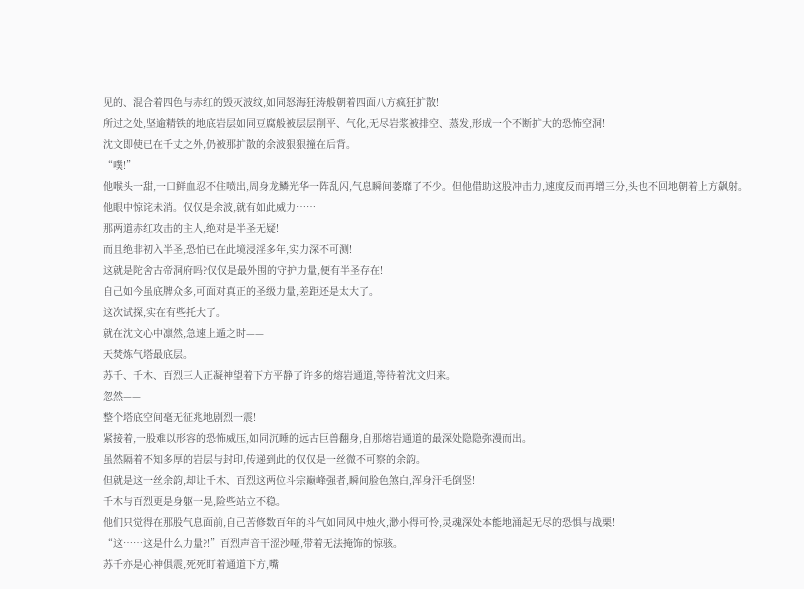见的、混合着四色与赤红的毁灭波纹,如同怒海狂涛般朝着四面八方疯狂扩散!
所过之处,坚逾精铁的地底岩层如同豆腐般被层层削平、气化,无尽岩浆被排空、蒸发,形成一个不断扩大的恐怖空洞!
沈文即使已在千丈之外,仍被那扩散的余波狠狠撞在后背。
“噗!”
他喉头一甜,一口鲜血忍不住喷出,周身龙鳞光华一阵乱闪,气息瞬间萎靡了不少。但他借助这股冲击力,速度反而再增三分,头也不回地朝着上方飙射。
他眼中惊诧未消。仅仅是余波,就有如此威力……
那两道赤红攻击的主人,绝对是半圣无疑!
而且绝非初入半圣,恐怕已在此境浸淫多年,实力深不可测!
这就是陀舍古帝洞府吗?仅仅是最外围的守护力量,便有半圣存在!
自己如今虽底牌众多,可面对真正的圣级力量,差距还是太大了。
这次试探,实在有些托大了。
就在沈文心中凛然,急速上遁之时——
天焚炼气塔最底层。
苏千、千木、百烈三人正凝神望着下方平静了许多的熔岩通道,等待着沈文归来。
忽然——
整个塔底空间毫无征兆地剧烈一震!
紧接着,一股难以形容的恐怖威压,如同沉睡的远古巨兽翻身,自那熔岩通道的最深处隐隐弥漫而出。
虽然隔着不知多厚的岩层与封印,传递到此的仅仅是一丝微不可察的余韵。
但就是这一丝余韵,却让千木、百烈这两位斗宗巅峰强者,瞬间脸色煞白,浑身汗毛倒竖!
千木与百烈更是身躯一晃,险些站立不稳。
他们只觉得在那股气息面前,自己苦修数百年的斗气如同风中烛火,渺小得可怜,灵魂深处本能地涌起无尽的恐惧与战栗!
“这……这是什么力量?!”百烈声音干涩沙哑,带着无法掩饰的惊骇。
苏千亦是心神俱震,死死盯着通道下方,嘴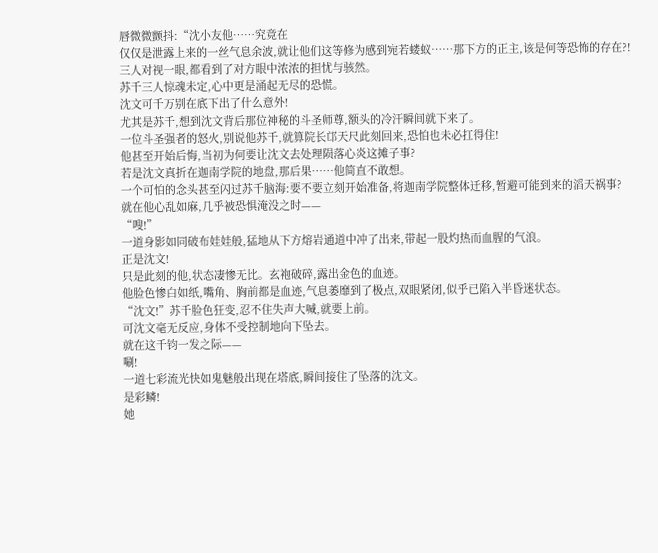唇微微颤抖:“沈小友他……究竟在
仅仅是泄露上来的一丝气息余波,就让他们这等修为感到宛若蝼蚁……那下方的正主,该是何等恐怖的存在?!
三人对视一眼,都看到了对方眼中浓浓的担忧与骇然。
苏千三人惊魂未定,心中更是涌起无尽的恐慌。
沈文可千万别在底下出了什么意外!
尤其是苏千,想到沈文背后那位神秘的斗圣师尊,额头的冷汗瞬间就下来了。
一位斗圣强者的怒火,别说他苏千,就算院长邙天尺此刻回来,恐怕也未必扛得住!
他甚至开始后悔,当初为何要让沈文去处理陨落心炎这摊子事?
若是沈文真折在迦南学院的地盘,那后果……他简直不敢想。
一个可怕的念头甚至闪过苏千脑海:要不要立刻开始准备,将迦南学院整体迁移,暂避可能到来的滔天祸事?
就在他心乱如麻,几乎被恐惧淹没之时——
“嗖!”
一道身影如同破布娃娃般,猛地从下方熔岩通道中冲了出来,带起一股灼热而血腥的气浪。
正是沈文!
只是此刻的他,状态凄惨无比。玄袍破碎,露出金色的血迹。
他脸色惨白如纸,嘴角、胸前都是血迹,气息萎靡到了极点,双眼紧闭,似乎已陷入半昏迷状态。
“沈文!”苏千脸色狂变,忍不住失声大喊,就要上前。
可沈文毫无反应,身体不受控制地向下坠去。
就在这千钧一发之际——
唰!
一道七彩流光快如鬼魅般出现在塔底,瞬间接住了坠落的沈文。
是彩鳞!
她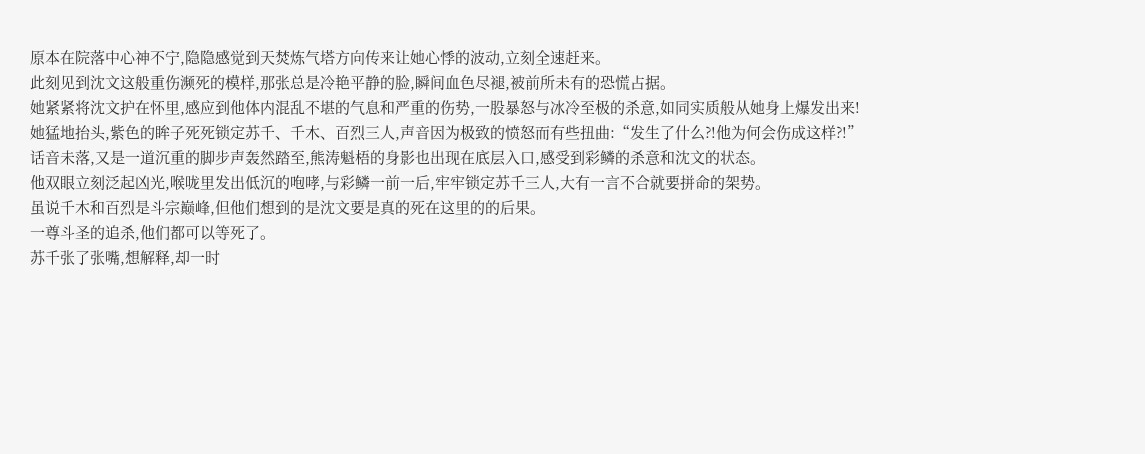原本在院落中心神不宁,隐隐感觉到天焚炼气塔方向传来让她心悸的波动,立刻全速赶来。
此刻见到沈文这般重伤濒死的模样,那张总是冷艳平静的脸,瞬间血色尽褪,被前所未有的恐慌占据。
她紧紧将沈文护在怀里,感应到他体内混乱不堪的气息和严重的伤势,一股暴怒与冰冷至极的杀意,如同实质般从她身上爆发出来!
她猛地抬头,紫色的眸子死死锁定苏千、千木、百烈三人,声音因为极致的愤怒而有些扭曲:“发生了什么?!他为何会伤成这样?!”
话音未落,又是一道沉重的脚步声轰然踏至,熊涛魁梧的身影也出现在底层入口,感受到彩鳞的杀意和沈文的状态。
他双眼立刻泛起凶光,喉咙里发出低沉的咆哮,与彩鳞一前一后,牢牢锁定苏千三人,大有一言不合就要拼命的架势。
虽说千木和百烈是斗宗巅峰,但他们想到的是沈文要是真的死在这里的的后果。
一尊斗圣的追杀,他们都可以等死了。
苏千张了张嘴,想解释,却一时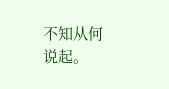不知从何说起。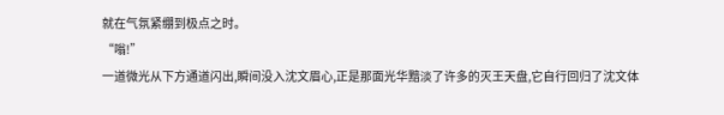就在气氛紧绷到极点之时。
“嗡!”
一道微光从下方通道闪出,瞬间没入沈文眉心,正是那面光华黯淡了许多的灭王天盘,它自行回归了沈文体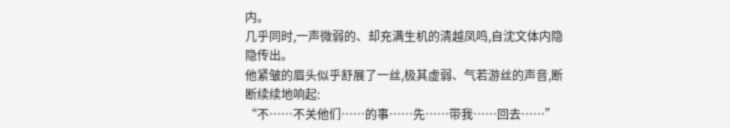内。
几乎同时,一声微弱的、却充满生机的清越凤鸣,自沈文体内隐隐传出。
他紧皱的眉头似乎舒展了一丝,极其虚弱、气若游丝的声音,断断续续地响起:
“不……不关他们……的事……先……带我……回去……”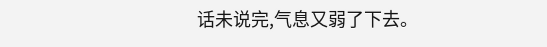话未说完,气息又弱了下去。